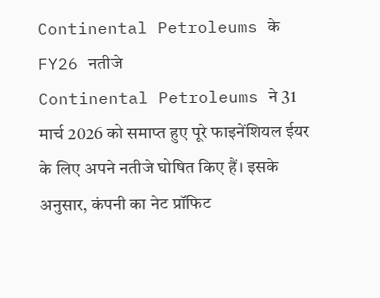Continental Petroleums के FY26 नतीजे
Continental Petroleums ने 31 मार्च 2026 को समाप्त हुए पूरे फाइनेंशियल ईयर के लिए अपने नतीजे घोषित किए हैं। इसके अनुसार, कंपनी का नेट प्रॉफिट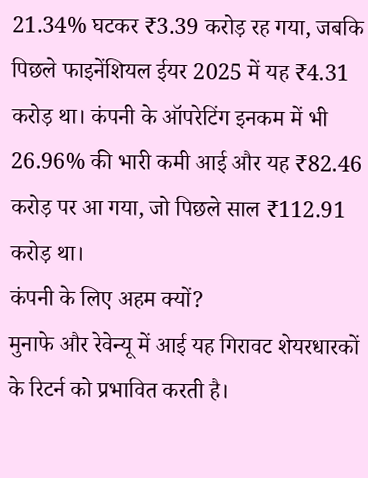21.34% घटकर ₹3.39 करोड़ रह गया, जबकि पिछले फाइनेंशियल ईयर 2025 में यह ₹4.31 करोड़ था। कंपनी के ऑपरेटिंग इनकम में भी 26.96% की भारी कमी आई और यह ₹82.46 करोड़ पर आ गया, जो पिछले साल ₹112.91 करोड़ था।
कंपनी के लिए अहम क्यों?
मुनाफे और रेवेन्यू में आई यह गिरावट शेयरधारकों के रिटर्न को प्रभावित करती है।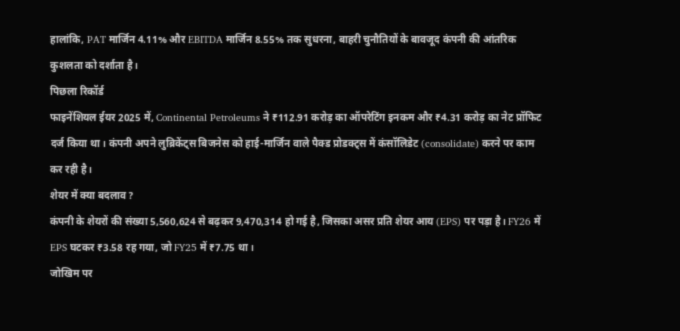हालांकि, PAT मार्जिन 4.11% और EBITDA मार्जिन 8.55% तक सुधरना, बाहरी चुनौतियों के बावजूद कंपनी की आंतरिक कुशलता को दर्शाता है।
पिछला रिकॉर्ड
फाइनेंशियल ईयर 2025 में, Continental Petroleums ने ₹112.91 करोड़ का ऑपरेटिंग इनकम और ₹4.31 करोड़ का नेट प्रॉफिट दर्ज किया था। कंपनी अपने लुब्रिकेंट्स बिजनेस को हाई-मार्जिन वाले पैक्ड प्रोडक्ट्स में कंसॉलिडेट (consolidate) करने पर काम कर रही है।
शेयर में क्या बदलाव?
कंपनी के शेयरों की संख्या 5,560,624 से बढ़कर 9,470,314 हो गई है, जिसका असर प्रति शेयर आय (EPS) पर पड़ा है। FY26 में EPS घटकर ₹3.58 रह गया, जो FY25 में ₹7.75 था।
जोखिम पर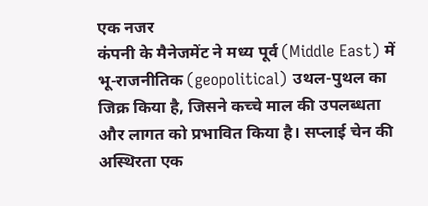एक नजर
कंपनी के मैनेजमेंट ने मध्य पूर्व (Middle East) में भू-राजनीतिक (geopolitical) उथल-पुथल का जिक्र किया है, जिसने कच्चे माल की उपलब्धता और लागत को प्रभावित किया है। सप्लाई चेन की अस्थिरता एक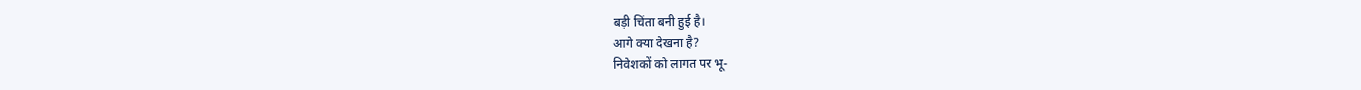बड़ी चिंता बनी हुई है।
आगे क्या देखना है?
निवेशकों को लागत पर भू-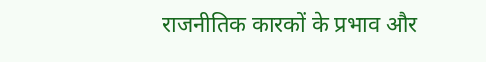राजनीतिक कारकों के प्रभाव और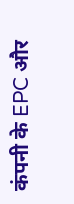कंपनी के EPC और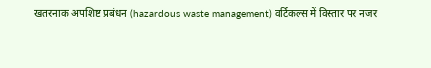खतरनाक अपशिष्ट प्रबंधन (hazardous waste management) वर्टिकल्स में विस्तार पर नजर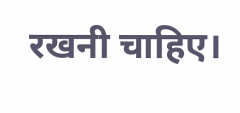रखनी चाहिए।